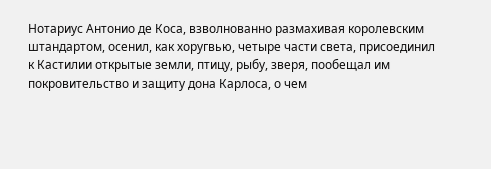Нотариус Антонио де Коса, взволнованно размахивая королевским штандартом, осенил, как хоругвью, четыре части света, присоединил к Кастилии открытые земли, птицу, рыбу, зверя, пообещал им покровительство и защиту дона Карлоса, о чем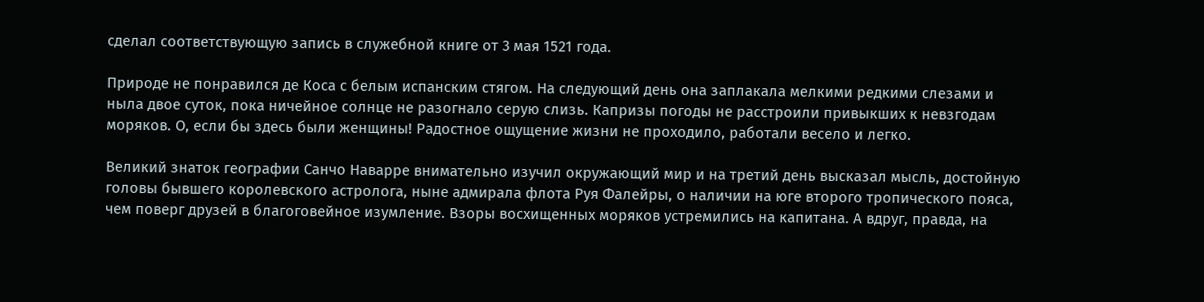сделал соответствующую запись в служебной книге от 3 мая 1521 года.

Природе не понравился де Коса с белым испанским стягом. На следующий день она заплакала мелкими редкими слезами и ныла двое суток, пока ничейное солнце не разогнало серую слизь. Капризы погоды не расстроили привыкших к невзгодам моряков. О, если бы здесь были женщины! Радостное ощущение жизни не проходило, работали весело и легко.

Великий знаток географии Санчо Наварре внимательно изучил окружающий мир и на третий день высказал мысль, достойную головы бывшего королевского астролога, ныне адмирала флота Руя Фалейры, о наличии на юге второго тропического пояса, чем поверг друзей в благоговейное изумление. Взоры восхищенных моряков устремились на капитана. А вдруг, правда, на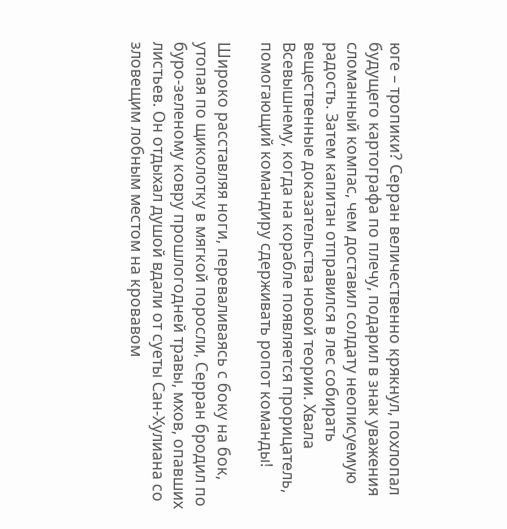юге – тропики? Серран величественно крякнул, похлопал будущего картографа по плечу, подарил в знак уважения сломанный компас, чем доставил солдату неописуемую радость. Затем капитан отправился в лес собирать вещественные доказательства новой теории. Хвала Всевышнему, когда на корабле появляется прорицатель, помогающий командиру сдерживать ропот команды!

Широко расставляя ноги, переваливаясь с боку на бок, утопая по щиколотку в мягкой поросли, Серран бродил по буро-зеленому ковру прошлогодней травы, мхов, опавших листьев. Он отдыхал душой вдали от суеты Сан-Хулиана со зловещим лобным местом на кровавом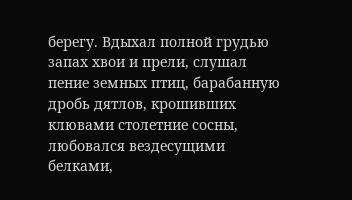берегу. Вдыхал полной грудью запах хвои и прели, слушал пение земных птиц, барабанную дробь дятлов, крошивших клювами столетние сосны, любовался вездесущими белками,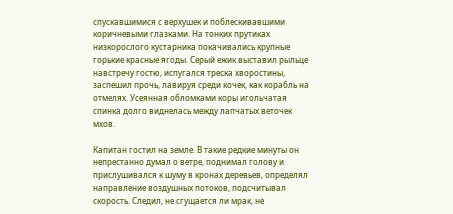спускавшимися с верхушек и поблескивавшими коричневыми глазками. На тонких прутиках низкорослого кустарника покачивались крупные горькие красные ягоды. Серый ежик выставил рыльце навстречу гостю, испугался треска хворостины, заспешил прочь, лавируя среди кочек, как корабль на отмелях. Усеянная обломками коры игольчатая спинка долго виднелась между лапчатых веточек мхов.

Капитан гостил на земле. В такие редкие минуты он непрестанно думал о ветре, поднимал голову и прислушивался к шуму в кронах деревьев, определял направление воздушных потоков, подсчитывал скорость. Следил, не сгущается ли мрак, не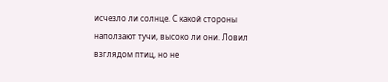исчезло ли солнце. С какой стороны наползают тучи, высоко ли они. Ловил взглядом птиц, но не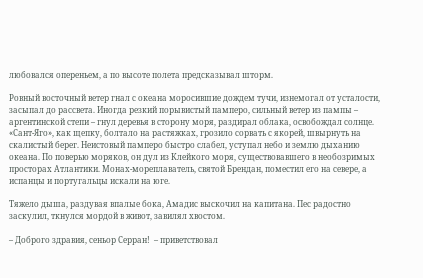любовался опереньем, а по высоте полета предсказывал шторм.

Ровный восточный ветер гнал с океана моросившие дождем тучи, изнемогал от усталости, засыпал до рассвета. Иногда резкий порывистый памперо, сильный ветер из пампы – аргентинской степи – гнул деревья в сторону моря, раздирал облака, освобождал солнце. «Сант-Яго», как щепку, болтало на растяжках, грозило сорвать с якорей, швырнуть на скалистый берег. Неистовый памперо быстро слабел, уступал небо и землю дыханию океана. По поверью моряков, он дул из Клейкого моря, существовавшего в необозримых просторах Атлантики. Монах-мореплаватель, святой Брендан, поместил его на севере, а испанцы и португальцы искали на юге.

Тяжело дыша, раздувая впалые бока, Амадис выскочил на капитана. Пес радостно заскулил, ткнулся мордой в живот, завилял хвостом.

– Доброго здравия, сеньор Серран!  – приветствовал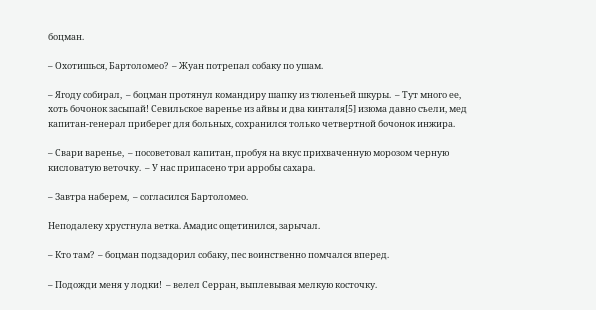боцман.

– Охотишься, Бартоломео?  – Жуан потрепал собаку по ушам.

– Ягоду собирал,  – боцман протянул командиру шапку из тюленьей шкуры.  – Тут много ее, хоть бочонок засыпай! Севильское варенье из айвы и два кинталя[5] изюма давно съели, мед капитан-генерал приберег для больных, сохранился только четвертной бочонок инжира.

– Свари варенье,  – посоветовал капитан, пробуя на вкус прихваченную морозом черную кисловатую веточку.  – У нас припасено три арробы сахара.

– Завтра наберем,  – согласился Бартоломео.

Неподалеку хрустнула ветка. Амадис ощетинился, зарычал.

– Кто там?  – боцман подзадорил собаку, пес воинственно помчался вперед.

– Подожди меня у лодки!  – велел Серран, выплевывая мелкую косточку.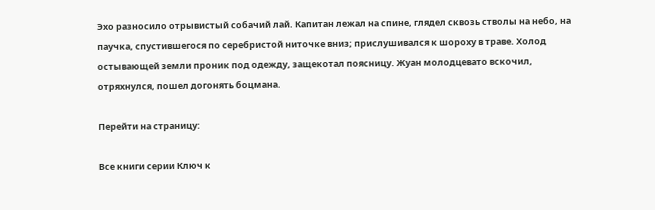Эхо разносило отрывистый собачий лай. Капитан лежал на спине, глядел сквозь стволы на небо, на паучка, спустившегося по серебристой ниточке вниз; прислушивался к шороху в траве. Холод остывающей земли проник под одежду, защекотал поясницу. Жуан молодцевато вскочил, отряхнулся, пошел догонять боцмана.

Перейти на страницу:

Все книги серии Ключ к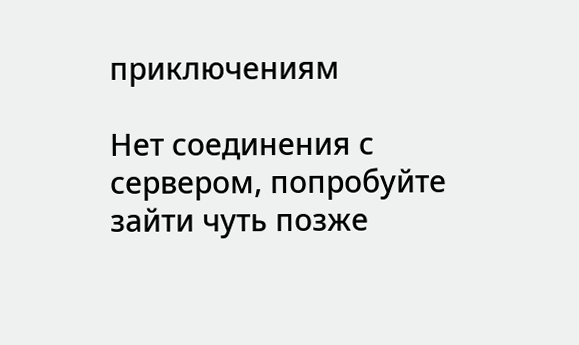приключениям

Нет соединения с сервером, попробуйте зайти чуть позже